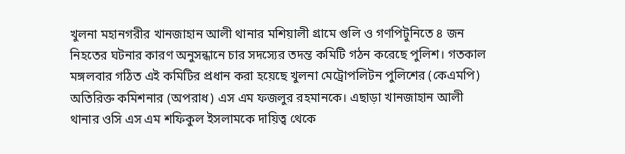খুলনা মহানগরীর খানজাহান আলী থানার মশিয়ালী গ্রামে গুলি ও গণপিটুনিতে ৪ জন নিহতের ঘটনার কারণ অনুসন্ধানে চার সদস্যের তদন্ত কমিটি গঠন করেছে পুলিশ। গতকাল মঙ্গলবার গঠিত এই কমিটির প্রধান করা হয়েছে খুলনা মেট্রোপলিটন পুলিশের (কেএমপি) অতিরিক্ত কমিশনার (অপরাধ) এস এম ফজলুর রহমানকে। এছাড়া খানজাহান আলী থানার ওসি এস এম শফিকুল ইসলামকে দায়িত্ব থেকে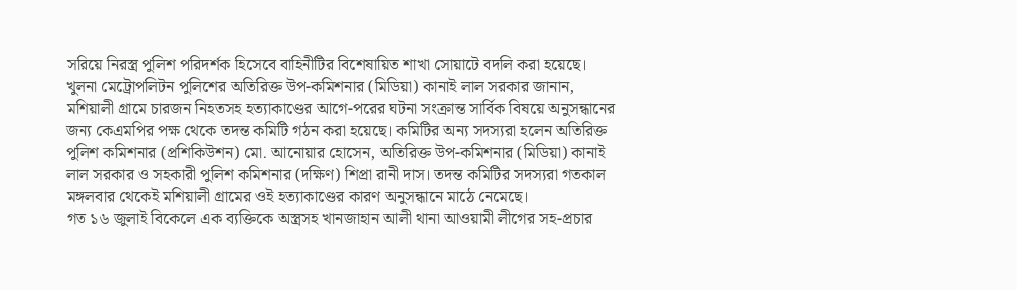সরিয়ে নিরস্ত্র পুলিশ পরিদর্শক হিসেবে বাহিনীটির বিশেষায়িত শাখা সোয়াটে বদলি করা হয়েছে।
খুলনা মেট্রোপলিটন পুলিশের অতিরিক্ত উপ-কমিশনার (মিডিয়া) কানাই লাল সরকার জানান, মশিয়ালী গ্রামে চারজন নিহতসহ হত্যাকাণ্ডের আগে-পরের ঘটনা সংক্রান্ত সার্বিক বিষয়ে অনুসন্ধানের জন্য কেএমপির পক্ষ থেকে তদন্ত কমিটি গঠন করা হয়েছে। কমিটির অন্য সদস্যরা হলেন অতিরিক্ত পুলিশ কমিশনার (প্রশিকিউশন) মো. আনোয়ার হোসেন, অতিরিক্ত উপ-কমিশনার (মিডিয়া) কানাই লাল সরকার ও সহকারী পুলিশ কমিশনার (দক্ষিণ) শিপ্রা রানী দাস। তদন্ত কমিটির সদস্যরা গতকাল মঙ্গলবার থেকেই মশিয়ালী গ্রামের ওই হত্যাকাণ্ডের কারণ অনুসন্ধানে মাঠে নেমেছে।
গত ১৬ জুলাই বিকেলে এক ব্যক্তিকে অস্ত্রসহ খানজাহান আলী থানা আওয়ামী লীগের সহ-প্রচার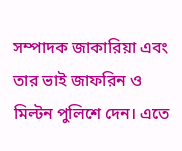সম্পাদক জাকারিয়া এবং তার ভাই জাফরিন ও মিল্টন পুলিশে দেন। এতে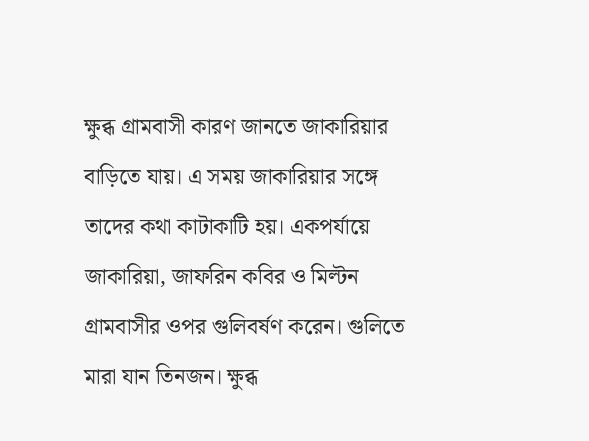ক্ষুব্ধ গ্রামবাসী কারণ জানতে জাকারিয়ার বাড়িতে যায়। এ সময় জাকারিয়ার সঙ্গে তাদের কথা কাটাকাটি হয়। একপর্যায়ে জাকারিয়া, জাফরিন কবির ও মিল্টন গ্রামবাসীর ওপর গুলিবর্ষণ করেন। গুলিতে মারা যান তিনজন। ক্ষুব্ধ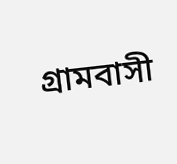গ্রামবাসী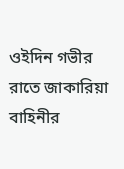ওইদিন গভীর রাতে জাকারিয়া বাহিনীর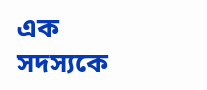এক সদস্যকে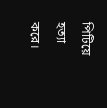পিটিয়ে হত্যা করে।